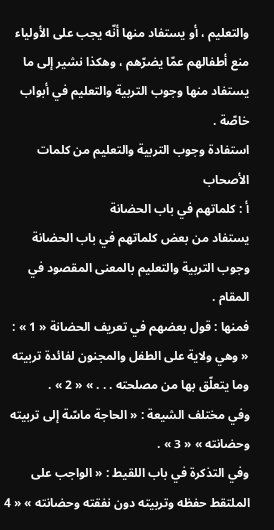والتعليم ، أو يستفاد منها أنّه يجب على الأولياء منع أطفالهم عمّا يضرّهم ، وهكذا نشير إلى ما يستفاد منها وجوب التربية والتعليم في أبواب خاصّة .
استفادة وجوب التربية والتعليم من كلمات الأصحاب
أ : كلماتهم في باب الحضانة
يستفاد من بعض كلماتهم في باب الحضانة وجوب التربية والتعليم بالمعنى المقصود في المقام .
فمنها : قول بعضهم في تعريف الحضانة « 1 » : « وهي ولاية على الطفل والمجنون لفائدة تربيته وما يتعلّق بها من مصلحته . . . » « 2 » .
وفي مختلف الشيعة : « الحاجة ماسّة إلى تربيته وحضانته » « 3 » .
وفي التذكرة في باب اللقيط : « الواجب على الملتقط حفظه وتربيته دون نفقته وحضانته » « 4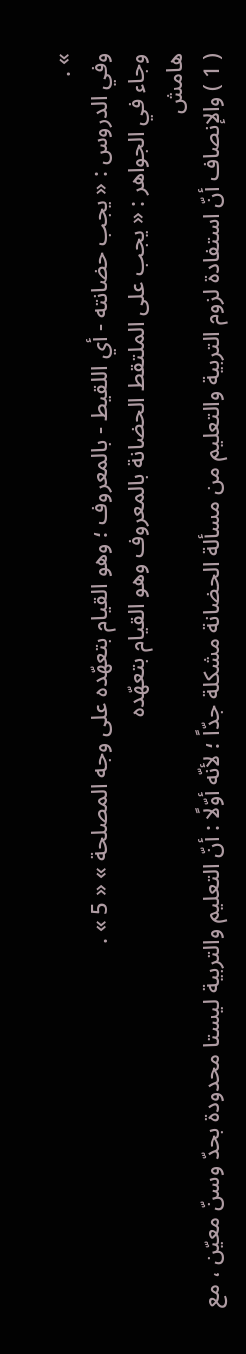» .
وفي الدروس : « يجب حضانته - أي اللقيط - بالمعروف ؛ وهو القيام بتعهّده على وجه المصلحة » « 5 » .
وجاء في الجواهر : « يجب على الملتقط الحضانة بالمعروف وهو القيام بتعهّده
هامش
( 1 ) والإنصاف أنّ استفادة لزوم التربية والتعليم من مسألة الحضانة مشكلة جدّاً ؛ لأنّه أوّلًا : أنّ التعليم والتربية ليستا محدودة بحدّ وسنّ معيّن ، مع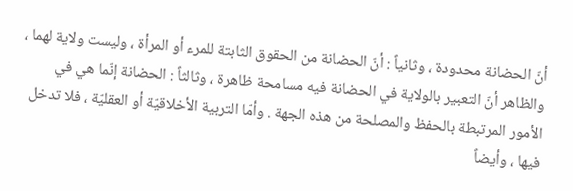أنّ الحضانة محدودة ، وثانياً : أنّ الحضانة من الحقوق الثابتة للمرء أو المرأة ، وليست ولاية لهما ، والظاهر أنّ التعبير بالولاية في الحضانة فيه مسامحة ظاهرة ، وثالثاً : الحضانة إنّما هي في الأمور المرتبطة بالحفظ والمصلحة من هذه الجهة . وأمّا التربية الأخلاقيّة أو العقليّة ، فلا تدخل فيها ، وأيضاً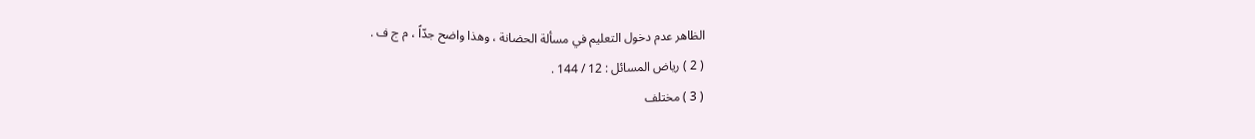الظاهر عدم دخول التعليم في مسألة الحضانة ، وهذا واضح جدّاً ، م ج ف .
( 2 ) رياض المسائل : 12 / 144 .
( 3 ) مختلف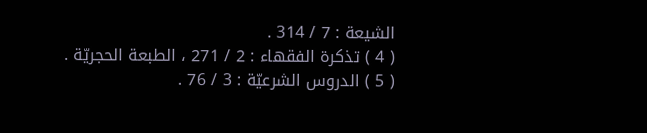الشيعة : 7 / 314 .
( 4 ) تذكرة الفقهاء : 2 / 271 ، الطبعة الحجريّة .
( 5 ) الدروس الشرعيّة : 3 / 76 .